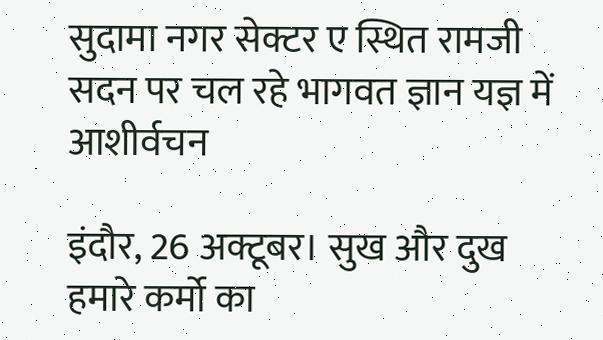सुदामा नगर सेक्टर ए स्थित रामजी सदन पर चल रहे भागवत ज्ञान यज्ञ में आशीर्वचन

इंदौर, 26 अक्टूबर। सुख और दुख हमारे कर्मो का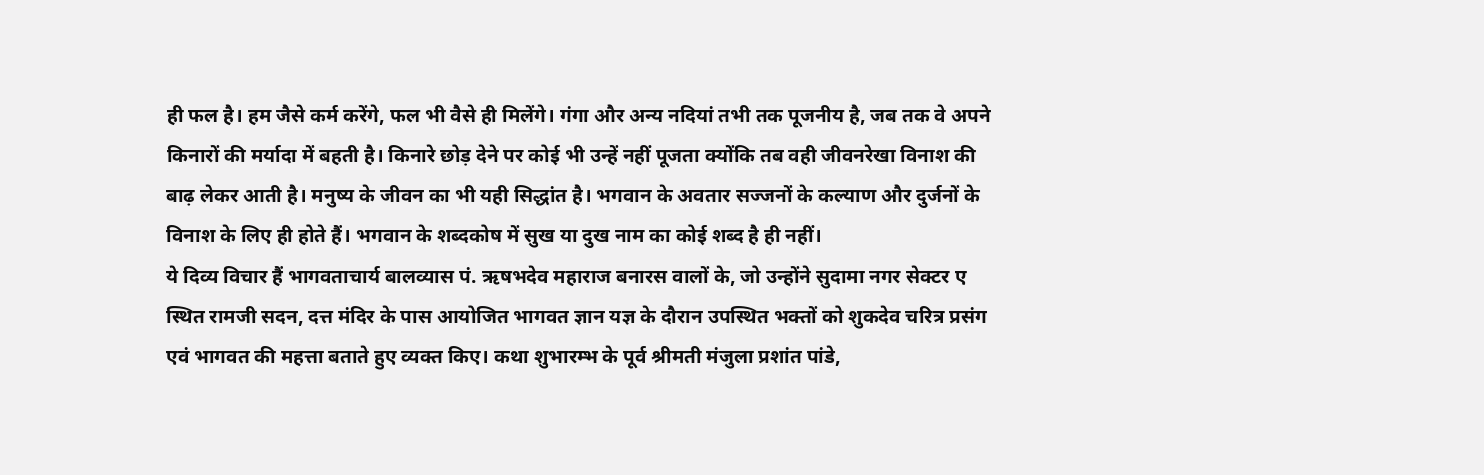ही फल है। हम जैसे कर्म करेंगे, फल भी वैसे ही मिलेंगे। गंगा और अन्य नदियां तभी तक पूजनीय है, जब तक वे अपने किनारों की मर्यादा में बहती है। किनारे छोड़ देने पर कोई भी उन्हें नहीं पूजता क्योंकि तब वही जीवनरेखा विनाश की बाढ़ लेकर आती है। मनुष्य के जीवन का भी यही सिद्धांत है। भगवान के अवतार सज्जनों के कल्याण और दुर्जनों के विनाश के लिए ही होते हैं। भगवान के शब्दकोष में सुख या दुख नाम का कोई शब्द है ही नहीं।
ये दिव्य विचार हैं भागवताचार्य बालव्यास पं. ऋषभदेव महाराज बनारस वालों के, जो उन्होंने सुदामा नगर सेक्टर ए स्थित रामजी सदन, दत्त मंदिर के पास आयोजित भागवत ज्ञान यज्ञ के दौरान उपस्थित भक्तों को शुकदेव चरित्र प्रसंग एवं भागवत की महत्ता बताते हुए व्यक्त किए। कथा शुभारम्भ के पूर्व श्रीमती मंजुला प्रशांत पांडे,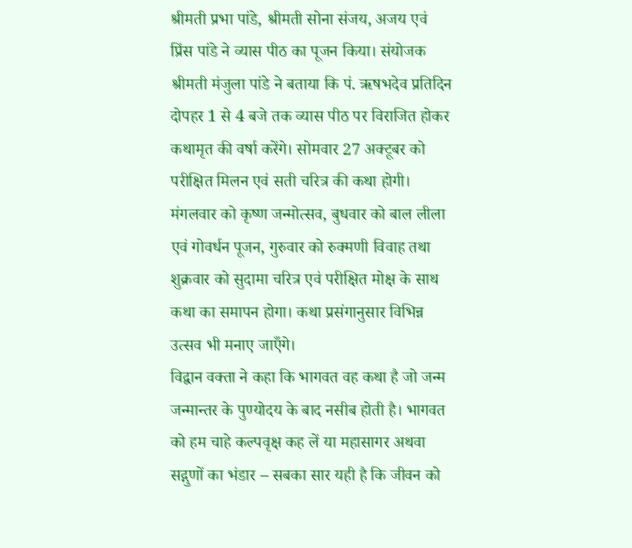श्रीमती प्रभा पांडे, श्रीमती सोना संजय, अजय एवं प्रिंस पांडे ने व्यास पीठ का पूजन किया। संयोजक श्रीमती मंजुला पांडे ने बताया कि पं. ऋषभदेव प्रतिदिन दोपहर 1 से 4 बजे तक व्यास पीठ पर विराजित होकर कथामृत की वर्षा करेंगे। सोमवार 27 अक्टूबर को परीक्षित मिलन एवं सती चरित्र की कथा होगी। मंगलवार को कृष्ण जन्मोत्सव, बुधवार को बाल लीला एवं गोवर्धन पूजन, गुरुवार को रुक्मणी विवाह तथा शुक्रवार को सुदामा चरित्र एवं परीक्षित मोक्ष के साथ कथा का समापन होगा। कथा प्रसंगानुसार विभिन्न उत्सव भी मनाए जाएँगे।
विद्वान वक्ता ने कहा कि भागवत वह कथा है जो जन्म जन्मान्तर के पुण्योदय के बाद नसीब होती है। भागवत को हम चाहे कल्पवृक्ष कह लें या महासागर अथवा सद्गुणों का भंडार – सबका सार यही है कि जीवन को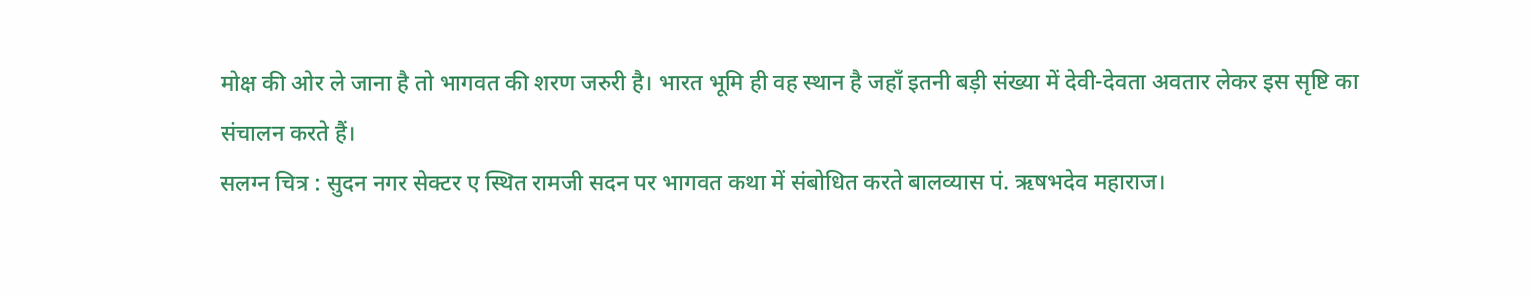मोक्ष की ओर ले जाना है तो भागवत की शरण जरुरी है। भारत भूमि ही वह स्थान है जहाँ इतनी बड़ी संख्या में देवी-देवता अवतार लेकर इस सृष्टि का संचालन करते हैं।
सलग्न चित्र : सुदन नगर सेक्टर ए स्थित रामजी सदन पर भागवत कथा में संबोधित करते बालव्यास पं. ऋषभदेव महाराज।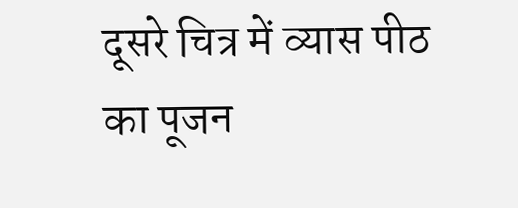दूसरे चित्र में व्यास पीठ का पूजन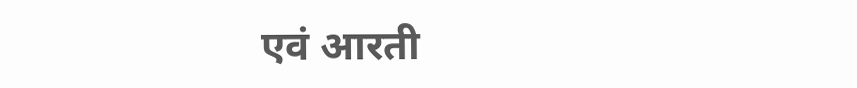एवं आरती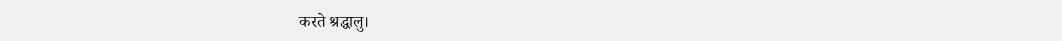करते श्रद्धालु।